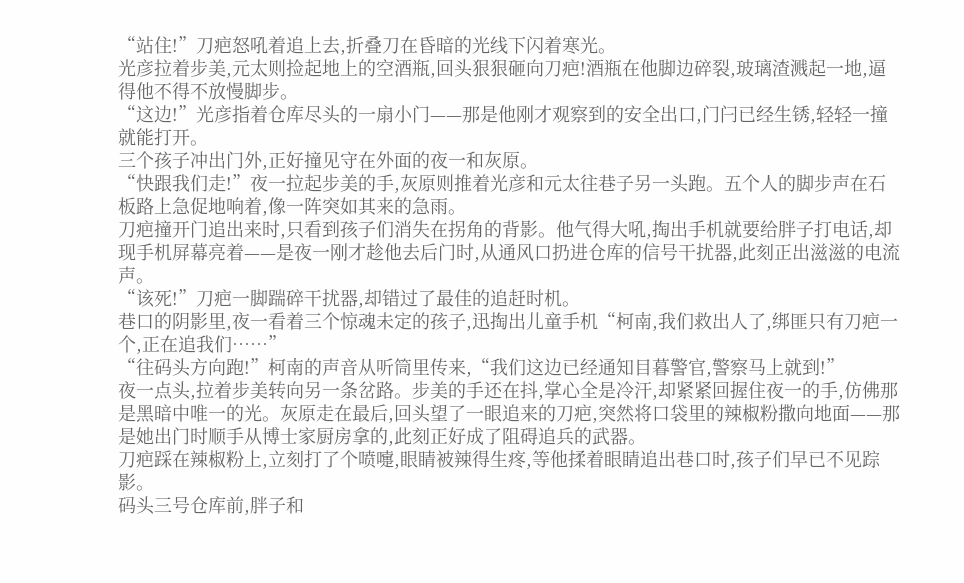“站住!”刀疤怒吼着追上去,折叠刀在昏暗的光线下闪着寒光。
光彦拉着步美,元太则捡起地上的空酒瓶,回头狠狠砸向刀疤!酒瓶在他脚边碎裂,玻璃渣溅起一地,逼得他不得不放慢脚步。
“这边!”光彦指着仓库尽头的一扇小门——那是他刚才观察到的安全出口,门闩已经生锈,轻轻一撞就能打开。
三个孩子冲出门外,正好撞见守在外面的夜一和灰原。
“快跟我们走!”夜一拉起步美的手,灰原则推着光彦和元太往巷子另一头跑。五个人的脚步声在石板路上急促地响着,像一阵突如其来的急雨。
刀疤撞开门追出来时,只看到孩子们消失在拐角的背影。他气得大吼,掏出手机就要给胖子打电话,却现手机屏幕亮着——是夜一刚才趁他去后门时,从通风口扔进仓库的信号干扰器,此刻正出滋滋的电流声。
“该死!”刀疤一脚踹碎干扰器,却错过了最佳的追赶时机。
巷口的阴影里,夜一看着三个惊魂未定的孩子,迅掏出儿童手机“柯南,我们救出人了,绑匪只有刀疤一个,正在追我们……”
“往码头方向跑!”柯南的声音从听筒里传来,“我们这边已经通知目暮警官,警察马上就到!”
夜一点头,拉着步美转向另一条岔路。步美的手还在抖,掌心全是冷汗,却紧紧回握住夜一的手,仿佛那是黑暗中唯一的光。灰原走在最后,回头望了一眼追来的刀疤,突然将口袋里的辣椒粉撒向地面——那是她出门时顺手从博士家厨房拿的,此刻正好成了阻碍追兵的武器。
刀疤踩在辣椒粉上,立刻打了个喷嚏,眼睛被辣得生疼,等他揉着眼睛追出巷口时,孩子们早已不见踪影。
码头三号仓库前,胖子和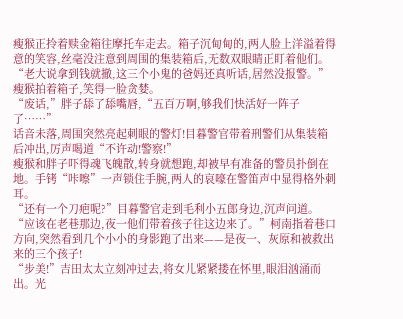瘦猴正拎着赎金箱往摩托车走去。箱子沉甸甸的,两人脸上洋溢着得意的笑容,丝毫没注意到周围的集装箱后,无数双眼睛正盯着他们。
“老大说拿到钱就撤,这三个小鬼的爸妈还真听话,居然没报警。”瘦猴拍着箱子,笑得一脸贪婪。
“废话,”胖子舔了舔嘴唇,“五百万啊,够我们快活好一阵子了……”
话音未落,周围突然亮起刺眼的警灯!目暮警官带着刑警们从集装箱后冲出,厉声喝道“不许动!警察!”
瘦猴和胖子吓得魂飞魄散,转身就想跑,却被早有准备的警员扑倒在地。手铐“咔嚓”一声锁住手腕,两人的哀嚎在警笛声中显得格外刺耳。
“还有一个刀疤呢?”目暮警官走到毛利小五郎身边,沉声问道。
“应该在老巷那边,夜一他们带着孩子往这边来了。”柯南指着巷口方向,突然看到几个小小的身影跑了出来——是夜一、灰原和被救出来的三个孩子!
“步美!”吉田太太立刻冲过去,将女儿紧紧搂在怀里,眼泪汹涌而出。光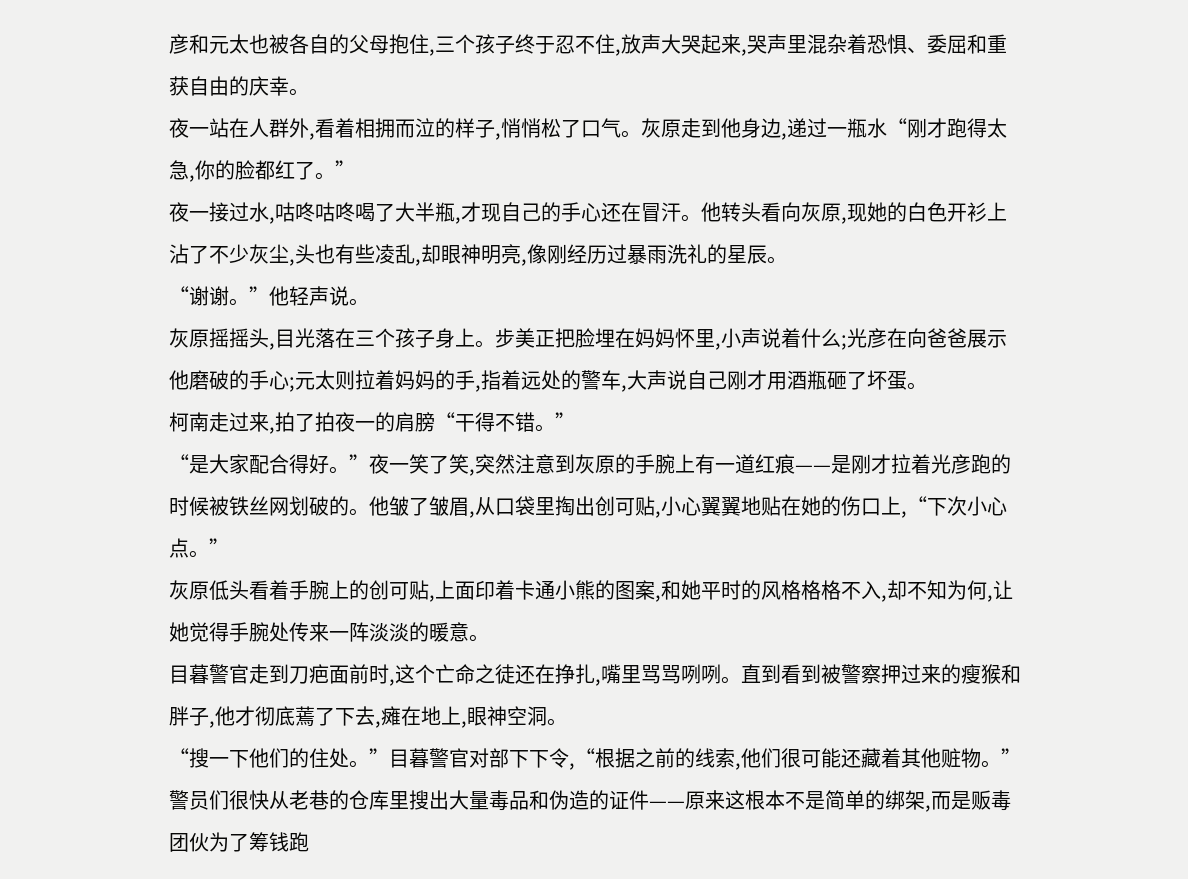彦和元太也被各自的父母抱住,三个孩子终于忍不住,放声大哭起来,哭声里混杂着恐惧、委屈和重获自由的庆幸。
夜一站在人群外,看着相拥而泣的样子,悄悄松了口气。灰原走到他身边,递过一瓶水“刚才跑得太急,你的脸都红了。”
夜一接过水,咕咚咕咚喝了大半瓶,才现自己的手心还在冒汗。他转头看向灰原,现她的白色开衫上沾了不少灰尘,头也有些凌乱,却眼神明亮,像刚经历过暴雨洗礼的星辰。
“谢谢。”他轻声说。
灰原摇摇头,目光落在三个孩子身上。步美正把脸埋在妈妈怀里,小声说着什么;光彦在向爸爸展示他磨破的手心;元太则拉着妈妈的手,指着远处的警车,大声说自己刚才用酒瓶砸了坏蛋。
柯南走过来,拍了拍夜一的肩膀“干得不错。”
“是大家配合得好。”夜一笑了笑,突然注意到灰原的手腕上有一道红痕——是刚才拉着光彦跑的时候被铁丝网划破的。他皱了皱眉,从口袋里掏出创可贴,小心翼翼地贴在她的伤口上,“下次小心点。”
灰原低头看着手腕上的创可贴,上面印着卡通小熊的图案,和她平时的风格格格不入,却不知为何,让她觉得手腕处传来一阵淡淡的暖意。
目暮警官走到刀疤面前时,这个亡命之徒还在挣扎,嘴里骂骂咧咧。直到看到被警察押过来的瘦猴和胖子,他才彻底蔫了下去,瘫在地上,眼神空洞。
“搜一下他们的住处。”目暮警官对部下下令,“根据之前的线索,他们很可能还藏着其他赃物。”
警员们很快从老巷的仓库里搜出大量毒品和伪造的证件——原来这根本不是简单的绑架,而是贩毒团伙为了筹钱跑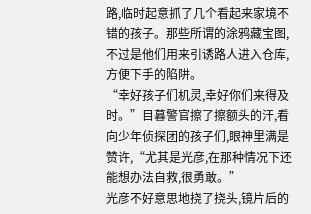路,临时起意抓了几个看起来家境不错的孩子。那些所谓的涂鸦藏宝图,不过是他们用来引诱路人进入仓库,方便下手的陷阱。
“幸好孩子们机灵,幸好你们来得及时。”目暮警官擦了擦额头的汗,看向少年侦探团的孩子们,眼神里满是赞许,“尤其是光彦,在那种情况下还能想办法自救,很勇敢。”
光彦不好意思地挠了挠头,镜片后的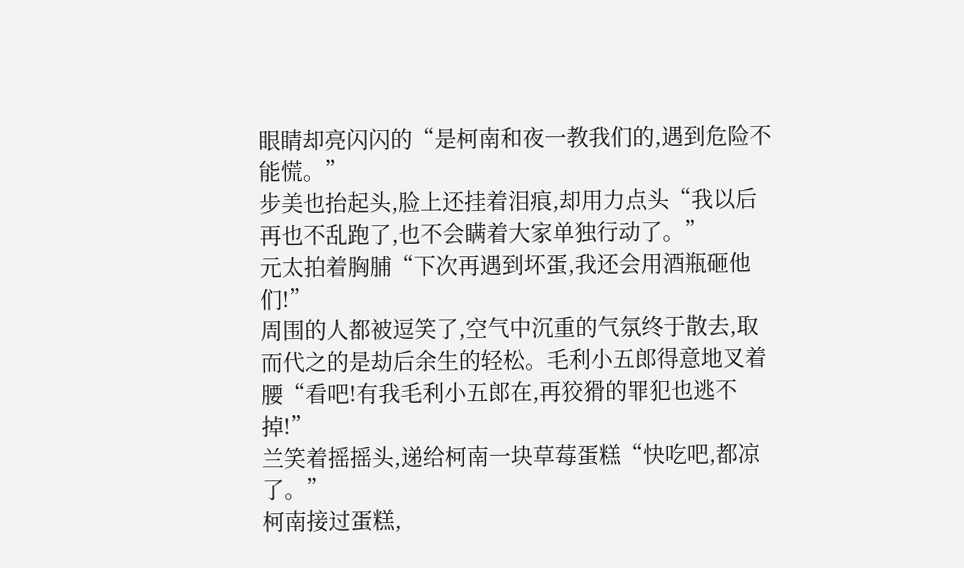眼睛却亮闪闪的“是柯南和夜一教我们的,遇到危险不能慌。”
步美也抬起头,脸上还挂着泪痕,却用力点头“我以后再也不乱跑了,也不会瞒着大家单独行动了。”
元太拍着胸脯“下次再遇到坏蛋,我还会用酒瓶砸他们!”
周围的人都被逗笑了,空气中沉重的气氛终于散去,取而代之的是劫后余生的轻松。毛利小五郎得意地叉着腰“看吧!有我毛利小五郎在,再狡猾的罪犯也逃不掉!”
兰笑着摇摇头,递给柯南一块草莓蛋糕“快吃吧,都凉了。”
柯南接过蛋糕,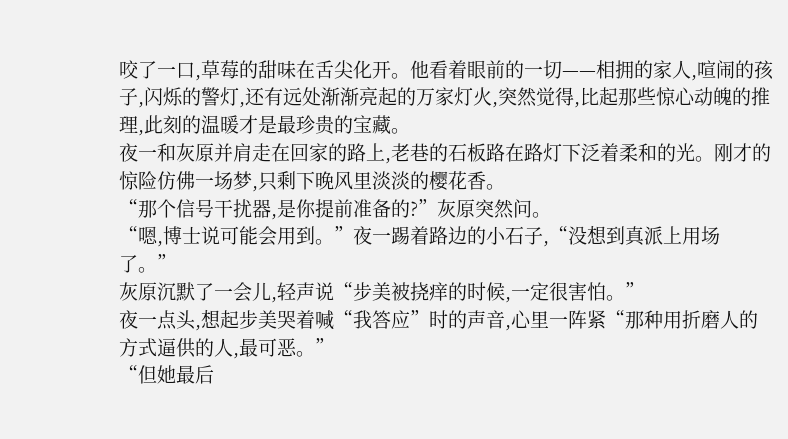咬了一口,草莓的甜味在舌尖化开。他看着眼前的一切——相拥的家人,喧闹的孩子,闪烁的警灯,还有远处渐渐亮起的万家灯火,突然觉得,比起那些惊心动魄的推理,此刻的温暖才是最珍贵的宝藏。
夜一和灰原并肩走在回家的路上,老巷的石板路在路灯下泛着柔和的光。刚才的惊险仿佛一场梦,只剩下晚风里淡淡的樱花香。
“那个信号干扰器,是你提前准备的?”灰原突然问。
“嗯,博士说可能会用到。”夜一踢着路边的小石子,“没想到真派上用场了。”
灰原沉默了一会儿,轻声说“步美被挠痒的时候,一定很害怕。”
夜一点头,想起步美哭着喊“我答应”时的声音,心里一阵紧“那种用折磨人的方式逼供的人,最可恶。”
“但她最后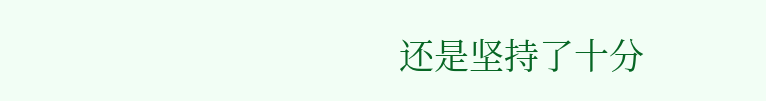还是坚持了十分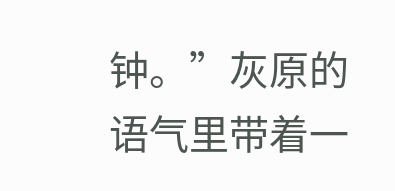钟。”灰原的语气里带着一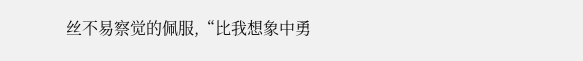丝不易察觉的佩服,“比我想象中勇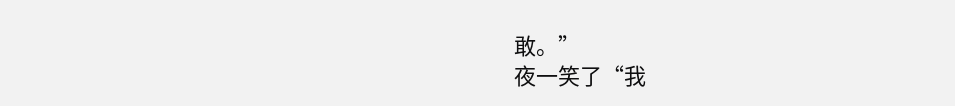敢。”
夜一笑了“我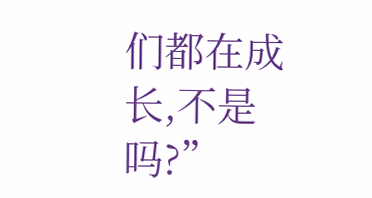们都在成长,不是吗?”